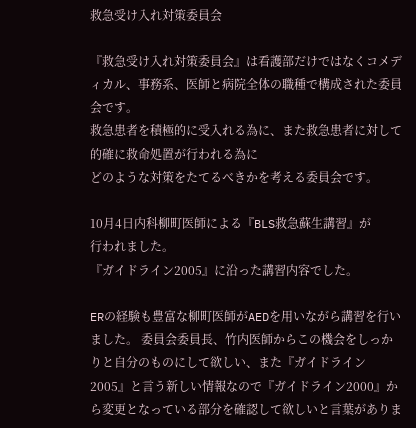救急受け入れ対策委員会

『救急受け入れ対策委員会』は看護部だけではなくコメディカル、事務系、医師と病院全体の職種で構成された委員会です。
救急患者を積極的に受入れる為に、また救急患者に対して的確に救命処置が行われる為に
どのような対策をたてるべきかを考える委員会です。

10月4日内科柳町医師による『BLS救急蘇生講習』が
行われました。
『ガイドライン2005』に沿った講習内容でした。

ERの経験も豊富な柳町医師がAEDを用いながら講習を行いました。 委員会委員長、竹内医師からこの機会をしっかりと自分のものにして欲しい、また『ガイドライン2005』と言う新しい情報なので『ガイドライン2000』から変更となっている部分を確認して欲しいと言葉がありま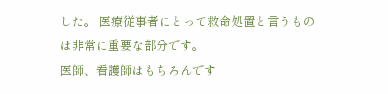した。 医療従事者にとって救命処置と言うものは非常に重要な部分です。
医師、看護師はもちろんです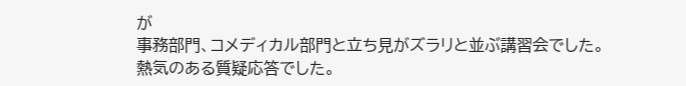が
事務部門、コメディカル部門と立ち見がズラリと並ぶ講習会でした。
熱気のある質疑応答でした。